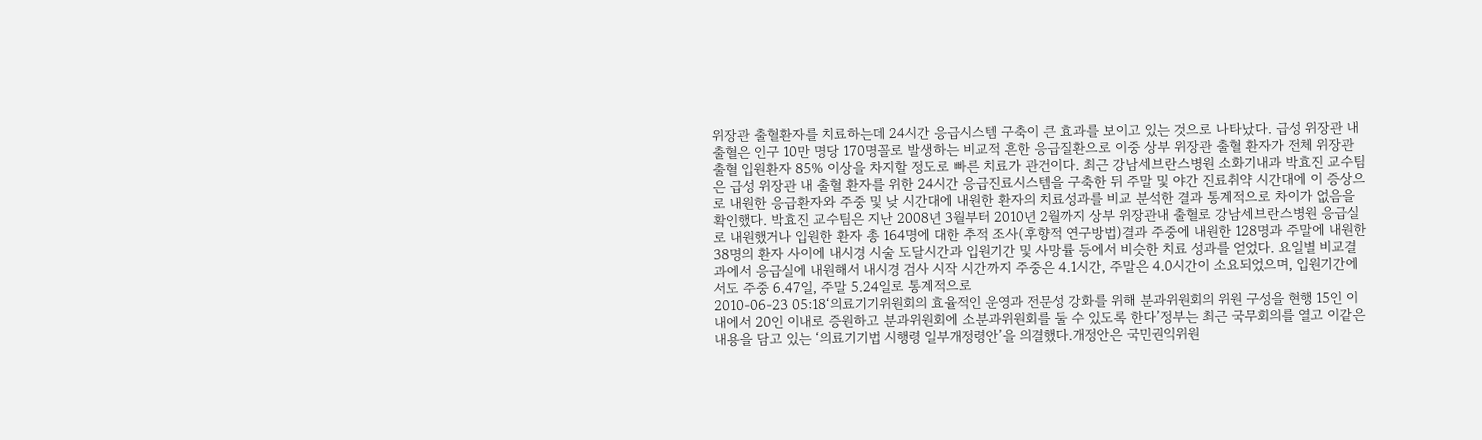위장관 출혈환자를 치료하는데 24시간 응급시스템 구축이 큰 효과를 보이고 있는 것으로 나타났다. 급성 위장관 내 출혈은 인구 10만 명당 170명꼴로 발생하는 비교적 흔한 응급질환으로 이중 상부 위장관 출혈 환자가 전체 위장관 출혈 입원환자 85% 이상을 차지할 정도로 빠른 치료가 관건이다. 최근 강남세브란스병원 소화기내과 박효진 교수팀은 급성 위장관 내 출혈 환자를 위한 24시간 응급진료시스템을 구축한 뒤 주말 및 야간 진료취약 시간대에 이 증상으로 내원한 응급환자와 주중 및 낮 시간대에 내원한 환자의 치료성과를 비교 분석한 결과 통계적으로 차이가 없음을 확인했다. 박효진 교수팀은 지난 2008년 3월부터 2010년 2월까지 상부 위장관내 출혈로 강남세브란스병원 응급실로 내원했거나 입원한 환자 총 164명에 대한 추적 조사(후향적 연구방법)결과 주중에 내원한 128명과 주말에 내원한 38명의 환자 사이에 내시경 시술 도달시간과 입원기간 및 사망률 등에서 비슷한 치료 성과를 얻었다. 요일별 비교결과에서 응급실에 내원해서 내시경 검사 시작 시간까지 주중은 4.1시간, 주말은 4.0시간이 소요되었으며, 입원기간에서도 주중 6.47일, 주말 5.24일로 통계적으로
2010-06-23 05:18‘의료기기위원회의 효율적인 운영과 전문성 강화를 위해 분과위원회의 위원 구성을 현행 15인 이내에서 20인 이내로 증원하고 분과위원회에 소분과위원회를 둘 수 있도록 한다’정부는 최근 국무회의를 열고 이같은 내용을 담고 있는 ‘의료기기법 시행령 일부개정령안’을 의결했다.개정안은 국민권익위원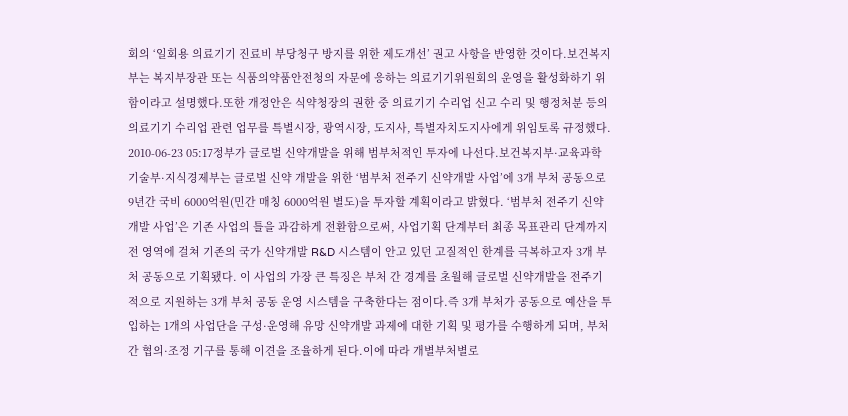회의 ‘일회용 의료기기 진료비 부당청구 방지를 위한 제도개선’ 권고 사항을 반영한 것이다.보건복지부는 복지부장관 또는 식품의약품안전청의 자문에 응하는 의료기기위원회의 운영을 활성화하기 위함이라고 설명했다.또한 개정안은 식약청장의 권한 중 의료기기 수리업 신고 수리 및 행정처분 등의 의료기기 수리업 관련 업무를 특별시장, 광역시장, 도지사, 특별자치도지사에게 위임토록 규정했다.
2010-06-23 05:17정부가 글로벌 신약개발을 위해 범부처적인 투자에 나선다.보건복지부·교육과학기술부·지식경제부는 글로벌 신약 개발을 위한 ‘범부처 전주기 신약개발 사업’에 3개 부처 공동으로 9년간 국비 6000억원(민간 매칭 6000억원 별도)을 투자할 계획이라고 밝혔다. ‘범부처 전주기 신약개발 사업’은 기존 사업의 틀을 과감하게 전환함으로써, 사업기획 단계부터 최종 목표관리 단계까지 전 영역에 걸쳐 기존의 국가 신약개발 R&D 시스템이 안고 있던 고질적인 한계를 극복하고자 3개 부처 공동으로 기획됐다. 이 사업의 가장 큰 특징은 부처 간 경계를 초월해 글로벌 신약개발을 전주기적으로 지원하는 3개 부처 공동 운영 시스템을 구축한다는 점이다.즉 3개 부처가 공동으로 예산을 투입하는 1개의 사업단을 구성·운영해 유망 신약개발 과제에 대한 기획 및 평가를 수행하게 되며, 부처 간 협의·조정 기구를 통해 이견을 조율하게 된다.이에 따라 개별부처별로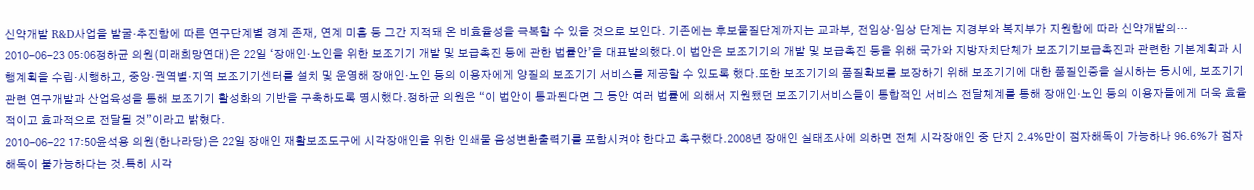신약개발 R&D사업을 발굴·추진함에 따른 연구단계별 경계 존재, 연계 미흡 등 그간 지적돼 온 비효율성을 극복할 수 있을 것으로 보인다. 기존에는 후보물질단계까지는 교과부, 전임상·임상 단계는 지경부와 복지부가 지원함에 따라 신약개발의…
2010-06-23 05:06정하균 의원(미래희망연대)은 22일 ‘장애인·노인을 위한 보조기기 개발 및 보급촉진 등에 관한 법률안’을 대표발의했다.이 법안은 보조기기의 개발 및 보급촉진 등을 위해 국가와 지방자치단체가 보조기기보급촉진과 관련한 기본계획과 시행계획을 수립·시행하고, 중앙·권역별·지역 보조기기센터를 설치 및 운영해 장애인·노인 등의 이용자에게 양질의 보조기기 서비스를 제공할 수 있도록 했다.또한 보조기기의 품질확보를 보장하기 위해 보조기기에 대한 품질인증을 실시하는 동시에, 보조기기 관련 연구개발과 산업육성을 통해 보조기기 활성화의 기반을 구축하도록 명시했다.정하균 의원은 “이 법안이 통과된다면 그 동안 여러 법률에 의해서 지원됐던 보조기기서비스들이 통합적인 서비스 전달체계를 통해 장애인·노인 등의 이용자들에게 더욱 효율적이고 효과적으로 전달될 것”이라고 밝혔다.
2010-06-22 17:50윤석용 의원(한나라당)은 22일 장애인 재활보조도구에 시각장애인을 위한 인쇄물 음성변환출력기를 포함시켜야 한다고 촉구했다.2008년 장애인 실태조사에 의하면 전체 시각장애인 중 단지 2.4%만이 점자해독이 가능하나 96.6%가 점자해독이 불가능하다는 것.특히 시각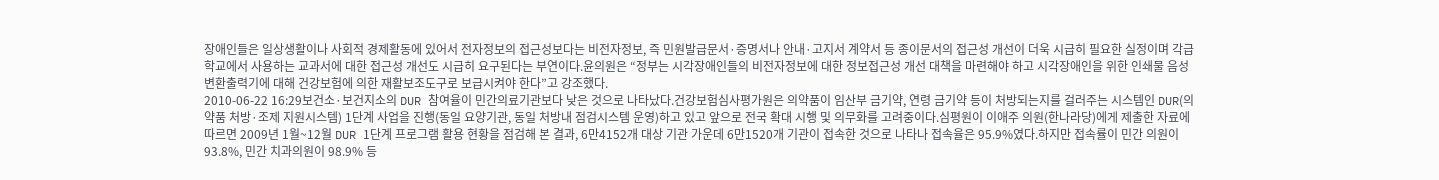장애인들은 일상생활이나 사회적 경제활동에 있어서 전자정보의 접근성보다는 비전자정보, 즉 민원발급문서·증명서나 안내·고지서 계약서 등 종이문서의 접근성 개선이 더욱 시급히 필요한 실정이며 각급학교에서 사용하는 교과서에 대한 접근성 개선도 시급히 요구된다는 부연이다.윤의원은 “정부는 시각장애인들의 비전자정보에 대한 정보접근성 개선 대책을 마련해야 하고 시각장애인을 위한 인쇄물 음성변환출력기에 대해 건강보험에 의한 재활보조도구로 보급시켜야 한다”고 강조했다.
2010-06-22 16:29보건소·보건지소의 DUR 참여율이 민간의료기관보다 낮은 것으로 나타났다.건강보험심사평가원은 의약품이 임산부 금기약, 연령 금기약 등이 처방되는지를 걸러주는 시스템인 DUR(의약품 처방·조제 지원시스템) 1단계 사업을 진행(동일 요양기관, 동일 처방내 점검시스템 운영)하고 있고 앞으로 전국 확대 시행 및 의무화를 고려중이다.심평원이 이애주 의원(한나라당)에게 제출한 자료에 따르면 2009년 1월~12월 DUR 1단계 프로그램 활용 현황을 점검해 본 결과, 6만4152개 대상 기관 가운데 6만1520개 기관이 접속한 것으로 나타나 접속율은 95.9%였다.하지만 접속률이 민간 의원이 93.8%, 민간 치과의원이 98.9% 등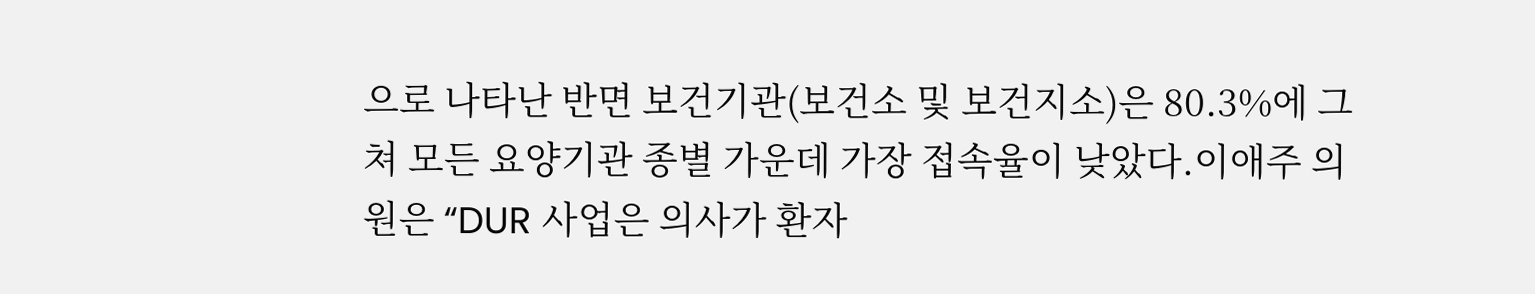으로 나타난 반면 보건기관(보건소 및 보건지소)은 80.3%에 그쳐 모든 요양기관 종별 가운데 가장 접속율이 낮았다.이애주 의원은 “DUR 사업은 의사가 환자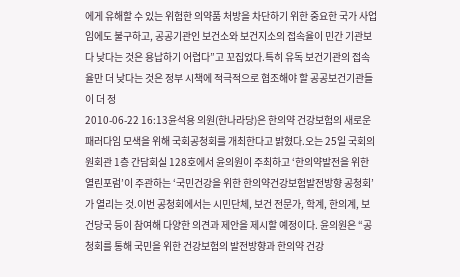에게 유해할 수 있는 위험한 의약품 처방을 차단하기 위한 중요한 국가 사업임에도 불구하고, 공공기관인 보건소와 보건지소의 접속율이 민간 기관보다 낮다는 것은 용납하기 어렵다”고 꼬집었다.특히 유독 보건기관의 접속율만 더 낮다는 것은 정부 시책에 적극적으로 협조해야 할 공공보건기관들이 더 정
2010-06-22 16:13윤석용 의원(한나라당)은 한의약 건강보험의 새로운 패러다임 모색을 위해 국회공청회를 개최한다고 밝혔다.오는 25일 국회의원회관 1층 간담회실 128호에서 윤의원이 주최하고 ‘한의약발전을 위한 열린포럼’이 주관하는 ‘국민건강을 위한 한의약건강보험발전방향 공청회’가 열리는 것.이번 공청회에서는 시민단체, 보건 전문가, 학계, 한의계, 보건당국 등이 참여해 다양한 의견과 제안을 제시할 예정이다. 윤의원은 “공청회를 통해 국민을 위한 건강보험의 발전방향과 한의약 건강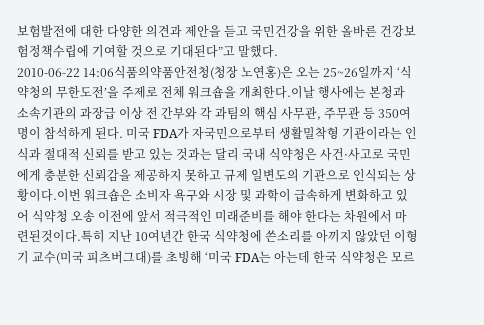보험발전에 대한 다양한 의견과 제안을 듣고 국민건강을 위한 올바른 건강보험정책수립에 기여할 것으로 기대된다”고 말했다.
2010-06-22 14:06식품의약품안전청(청장 노연홍)은 오는 25~26일까지 ‘식약청의 무한도전’을 주제로 전체 워크숍을 개최한다.이날 행사에는 본청과 소속기관의 과장급 이상 전 간부와 각 과팀의 핵심 사무관, 주무관 등 350여명이 참석하게 된다. 미국 FDA가 자국민으로부터 생활밀착형 기관이라는 인식과 절대적 신뢰를 받고 있는 것과는 달리 국내 식약청은 사건·사고로 국민에게 충분한 신뢰감을 제공하지 못하고 규제 일변도의 기관으로 인식되는 상황이다.이번 워크숍은 소비자 욕구와 시장 및 과학이 급속하게 변화하고 있어 식약청 오송 이전에 앞서 적극적인 미래준비를 해야 한다는 차원에서 마련된것이다.특히 지난 10여년간 한국 식약청에 쓴소리를 아끼지 않았던 이형기 교수(미국 피츠버그대)를 초빙해 ‘미국 FDA는 아는데 한국 식약청은 모르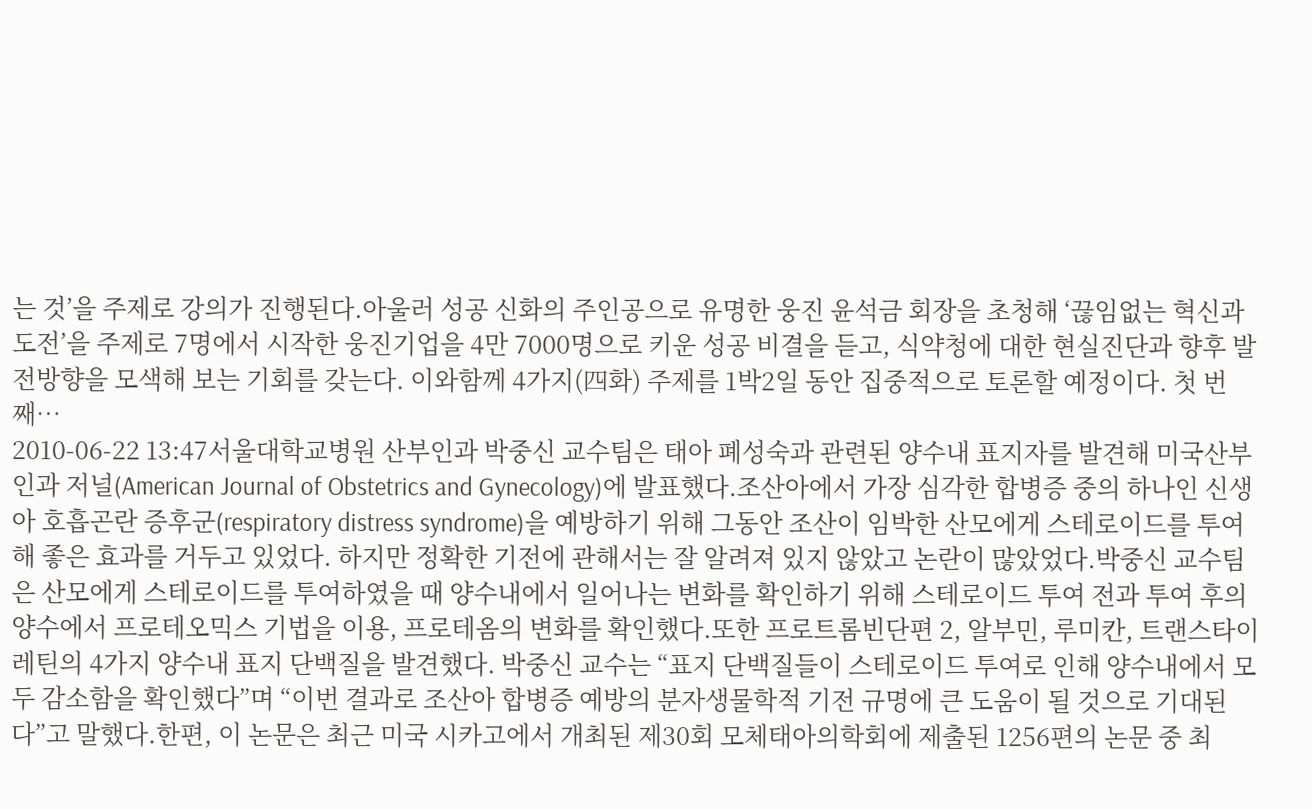는 것’을 주제로 강의가 진행된다.아울러 성공 신화의 주인공으로 유명한 웅진 윤석금 회장을 초청해 ‘끊임없는 혁신과 도전’을 주제로 7명에서 시작한 웅진기업을 4만 7000명으로 키운 성공 비결을 듣고, 식약청에 대한 현실진단과 향후 발전방향을 모색해 보는 기회를 갖는다. 이와함께 4가지(四화) 주제를 1박2일 동안 집중적으로 토론할 예정이다. 첫 번째…
2010-06-22 13:47서울대학교병원 산부인과 박중신 교수팀은 태아 폐성숙과 관련된 양수내 표지자를 발견해 미국산부인과 저널(American Journal of Obstetrics and Gynecology)에 발표했다.조산아에서 가장 심각한 합병증 중의 하나인 신생아 호흡곤란 증후군(respiratory distress syndrome)을 예방하기 위해 그동안 조산이 임박한 산모에게 스테로이드를 투여해 좋은 효과를 거두고 있었다. 하지만 정확한 기전에 관해서는 잘 알려져 있지 않았고 논란이 많았었다.박중신 교수팀은 산모에게 스테로이드를 투여하였을 때 양수내에서 일어나는 변화를 확인하기 위해 스테로이드 투여 전과 투여 후의 양수에서 프로테오믹스 기법을 이용, 프로테옴의 변화를 확인했다.또한 프로트롬빈단편 2, 알부민, 루미칸, 트랜스타이레틴의 4가지 양수내 표지 단백질을 발견했다. 박중신 교수는 “표지 단백질들이 스테로이드 투여로 인해 양수내에서 모두 감소함을 확인했다”며 “이번 결과로 조산아 합병증 예방의 분자생물학적 기전 규명에 큰 도움이 될 것으로 기대된다”고 말했다.한편, 이 논문은 최근 미국 시카고에서 개최된 제30회 모체태아의학회에 제출된 1256편의 논문 중 최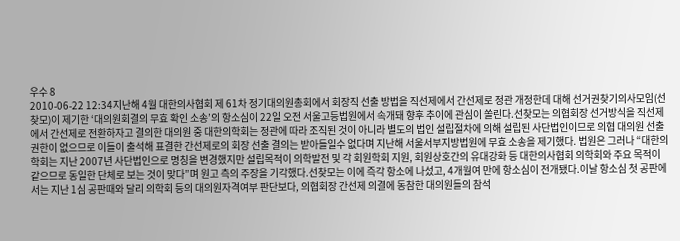우수 8
2010-06-22 12:34지난해 4월 대한의사협회 제 61차 정기대의원총회에서 회장직 선출 방법을 직선제에서 간선제로 정관 개정한데 대해 선거권찾기의사모임(선찾모)이 제기한 ‘대의원회결의 무효 확인 소송’의 항소심이 22일 오전 서울고등법원에서 속개돼 향후 추이에 관심이 쏠린다.선찾모는 의협회장 선거방식을 직선제에서 간선제로 전환하자고 결의한 대의원 중 대한의학회는 정관에 따라 조직된 것이 아니라 별도의 법인 설립절차에 의해 설립된 사단법인이므로 의협 대의원 선출 권한이 없으므로 이들이 출석해 표결한 간선제로의 회장 선출 결의는 받아들일수 없다며 지난해 서울서부지방법원에 무효 소송을 제기했다. 법원은 그러나 “대한의학회는 지난 2007년 사단법인으로 명칭을 변경했지만 설립목적이 의학발전 및 각 회원학회 지원, 회원상호간의 유대강화 등 대한의사협회 의학회와 주요 목적이 같으므로 동일한 단체로 보는 것이 맞다”며 원고 측의 주장을 기각했다.선찾모는 이에 즉각 항소에 나섰고, 4개월여 만에 항소심이 전개됐다.이날 항소심 첫 공판에서는 지난 1심 공판때와 달리 의학회 등의 대의원자격여부 판단보다, 의협회장 간선제 의결에 동참한 대의원들의 참석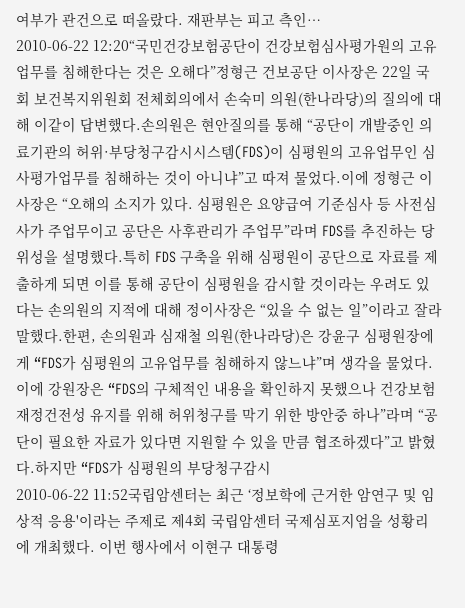여부가 관건으로 떠올랐다. 재판부는 피고 측인…
2010-06-22 12:20“국민건강보험공단이 건강보험심사평가원의 고유업무를 침해한다는 것은 오해다”정형근 건보공단 이사장은 22일 국회 보건복지위원회 전체회의에서 손숙미 의원(한나라당)의 질의에 대해 이같이 답변했다.손의원은 현안질의를 통해 “공단이 개발중인 의료기관의 허위·부당청구감시시스템(FDS)이 심평원의 고유업무인 심사평가업무를 침해하는 것이 아니냐”고 따져 물었다.이에 정형근 이사장은 “오해의 소지가 있다. 심평원은 요양급여 기준심사 등 사전심사가 주업무이고 공단은 사후관리가 주업무”라며 FDS를 추진하는 당위성을 설명했다.특히 FDS 구축을 위해 심평원이 공단으로 자료를 제출하게 되면 이를 통해 공단이 심평원을 감시할 것이라는 우려도 있다는 손의원의 지적에 대해 정이사장은 “있을 수 없는 일”이라고 잘라 말했다.한편, 손의원과 심재철 의원(한나라당)은 강윤구 심평원장에게 “FDS가 심평원의 고유업무를 침해하지 않느냐”며 생각을 물었다.이에 강원장은 “FDS의 구체적인 내용을 확인하지 못했으나 건강보험 재정건전성 유지를 위해 허위청구를 막기 위한 방안중 하나”라며 “공단이 필요한 자료가 있다면 지원할 수 있을 만큼 협조하겠다”고 밝혔다.하지만 “FDS가 심평원의 부당청구감시
2010-06-22 11:52국립암센터는 최근 ‘정보학에 근거한 암연구 및 임상적 응용'이라는 주제로 제4회 국립암센터 국제심포지엄을 성황리에 개최했다. 이번 행사에서 이현구 대통령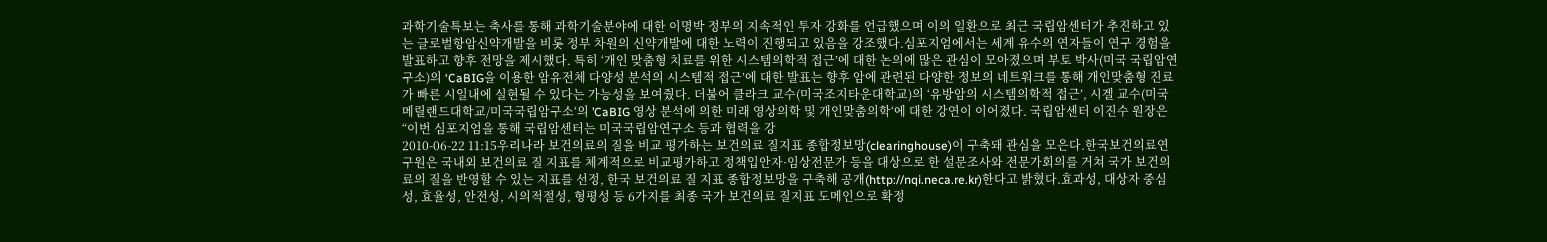과학기술특보는 축사를 통해 과학기술분야에 대한 이명박 정부의 지속적인 투자 강화를 언급했으며 이의 일환으로 최근 국립암센터가 추진하고 있는 글로벌항암신약개발을 비롯 정부 차원의 신약개발에 대한 노력이 진행되고 있음을 강조했다.심포지엄에서는 세계 유수의 연자들이 연구 경험을 발표하고 향후 전망을 제시했다. 특히 ‘개인 맞춤형 치료를 위한 시스템의학적 접근’에 대한 논의에 많은 관심이 모아졌으며 부토 박사(미국 국립암연구소)의 ‘CaBIG을 이용한 암유전체 다양성 분석의 시스템적 접근’에 대한 발표는 향후 암에 관련된 다양한 정보의 네트워크를 통해 개인맞춤형 진료가 빠른 시일내에 실현될 수 있다는 가능성을 보여줬다. 더불어 클라크 교수(미국조지타운대학교)의 ‘유방암의 시스템의학적 접근’, 시겔 교수(미국메릴랜드대학교/미국국립암구소‘의 ’CaBIG 영상 분석에 의한 미래 영상의학 및 개인맞춤의학‘에 대한 강연이 이어졌다. 국립암센터 이진수 원장은 “이번 심포지엄을 통해 국립암센터는 미국국립암연구소 등과 협력을 강
2010-06-22 11:15우리나라 보건의료의 질을 비교 평가하는 보건의료 질지표 종합정보망(clearinghouse)이 구축돼 관심을 모은다.한국보건의료연구원은 국내외 보건의료 질 지표를 체계적으로 비교평가하고 정책입안자·임상전문가 등을 대상으로 한 설문조사와 전문가회의를 거쳐 국가 보건의료의 질을 반영할 수 있는 지표를 선정, 한국 보건의료 질 지표 종합정보망을 구축해 공개(http://nqi.neca.re.kr)한다고 밝혔다.효과성, 대상자 중심성, 효율성, 안전성, 시의적절성, 형평성 등 6가지를 최종 국가 보건의료 질지표 도메인으로 확정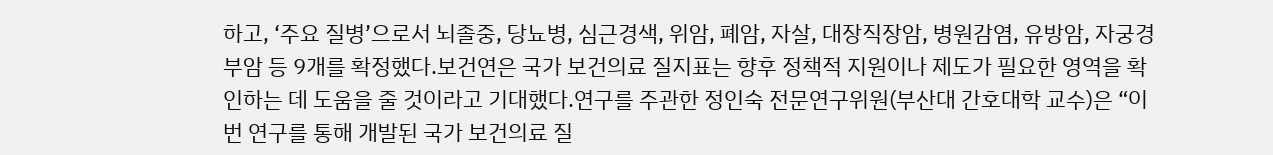하고, ‘주요 질병’으로서 뇌졸중, 당뇨병, 심근경색, 위암, 폐암, 자살, 대장직장암, 병원감염, 유방암, 자궁경부암 등 9개를 확정했다.보건연은 국가 보건의료 질지표는 향후 정책적 지원이나 제도가 필요한 영역을 확인하는 데 도움을 줄 것이라고 기대했다.연구를 주관한 정인숙 전문연구위원(부산대 간호대학 교수)은 “이번 연구를 통해 개발된 국가 보건의료 질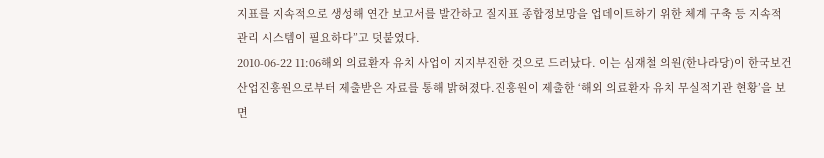지표를 지속적으로 생성해 연간 보고서를 발간하고 질지표 종합정보망을 업데이트하기 위한 체계 구축 등 지속적 관리 시스템이 필요하다”고 덧붙였다.
2010-06-22 11:06해외 의료환자 유치 사업이 지지부진한 것으로 드러났다. 이는 심재철 의원(한나라당)이 한국보건산업진흥원으로부터 제출받은 자료를 통해 밝혀졌다.진흥원이 제출한 ‘해외 의료환자 유치 무실적기관 현황’을 보면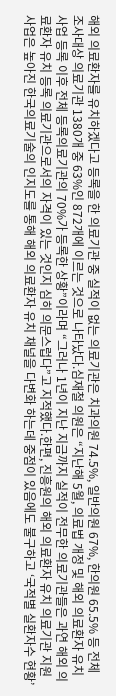해외 의료환자를 유치하겠다고 등록을 한 의료기관 중 실적이 없는 의료기관은 치과의원 74.5%, 일반의원 67%, 한의원 65.5% 등 전체 조사대상 의료기관 1380개 중 63%인 872개에 이르는 것으로 나타났다.심재철 의원은 “지난해 5월, 의료법 개정 및 해외 의료환자 유치사업 등록 이후 전체 등록의료기관의 70%가 등록한 상황”이라며 “그러나 1년이 지난 지금까지 실적이 전무한 의료기관들은 과연 해외 의료환자 유치 등록 의료기관으로서의 자격이 있는 것인지 심히 의문스럽다”고 지적했다.한편, 진흥원의 해외 의료환자 유치 의료기관 지원 사업은 높아진 한국의료기술의 인지도를 통해 해외 의료환자 유치 채널을 다변화 하는데 중점이 있음에도 불구하고 ‘국적별 실환자수 현황’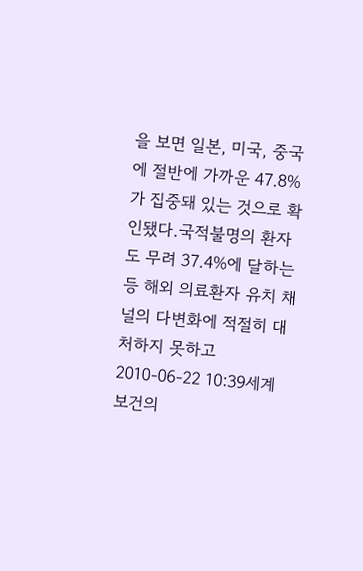을 보면 일본, 미국, 중국에 절반에 가까운 47.8%가 집중돼 있는 것으로 확인됐다.국적불명의 환자도 무려 37.4%에 달하는 등 해외 의료환자 유치 채널의 다변화에 적절히 대처하지 못하고
2010-06-22 10:39세계 보건의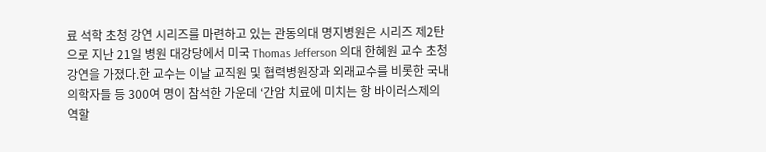료 석학 초청 강연 시리즈를 마련하고 있는 관동의대 명지병원은 시리즈 제2탄으로 지난 21일 병원 대강당에서 미국 Thomas Jefferson 의대 한혜원 교수 초청 강연을 가졌다.한 교수는 이날 교직원 및 협력병원장과 외래교수를 비롯한 국내 의학자들 등 300여 명이 참석한 가운데 ‘간암 치료에 미치는 항 바이러스제의 역할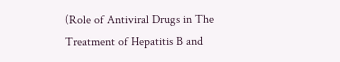(Role of Antiviral Drugs in The Treatment of Hepatitis B and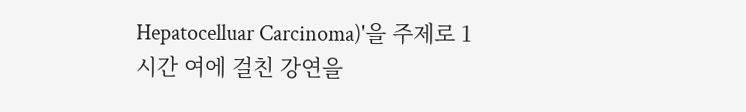Hepatocelluar Carcinoma)'을 주제로 1시간 여에 걸친 강연을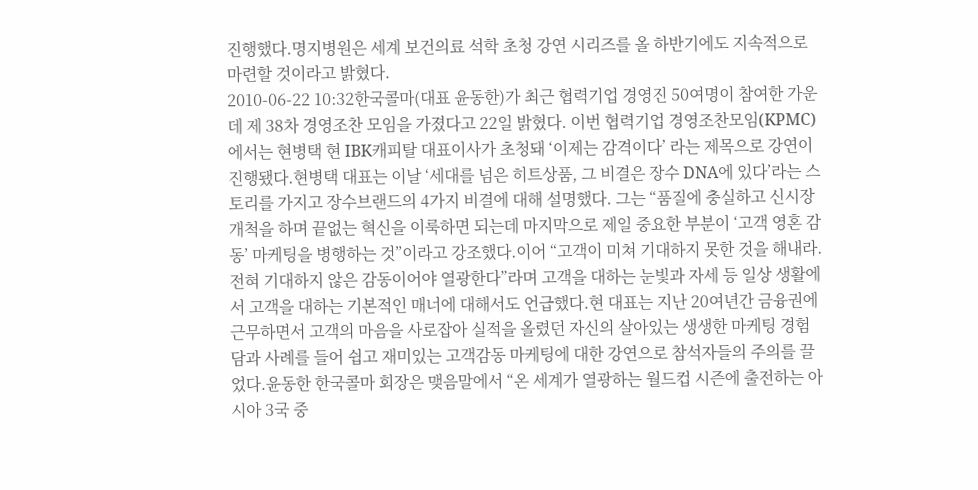진행했다.명지병원은 세계 보건의료 석학 초청 강연 시리즈를 올 하반기에도 지속적으로 마련할 것이라고 밝혔다.
2010-06-22 10:32한국콜마(대표 윤동한)가 최근 협력기업 경영진 50여명이 참여한 가운데 제 38차 경영조찬 모임을 가졌다고 22일 밝혔다. 이번 협력기업 경영조찬모임(KPMC)에서는 현병택 현 IBK캐피탈 대표이사가 초청돼 ‘이제는 감격이다’ 라는 제목으로 강연이 진행됐다.현병택 대표는 이날 ‘세대를 넘은 히트상품, 그 비결은 장수 DNA에 있다’라는 스토리를 가지고 장수브랜드의 4가지 비결에 대해 설명했다. 그는 “품질에 충실하고 신시장 개척을 하며 끝없는 혁신을 이룩하면 되는데 마지막으로 제일 중요한 부분이 ‘고객 영혼 감동’ 마케팅을 병행하는 것”이라고 강조했다.이어 “고객이 미쳐 기대하지 못한 것을 해내라. 전혀 기대하지 않은 감동이어야 열광한다”라며 고객을 대하는 눈빛과 자세 등 일상 생활에서 고객을 대하는 기본적인 매너에 대해서도 언급했다.현 대표는 지난 20여년간 금융권에 근무하면서 고객의 마음을 사로잡아 실적을 올렸던 자신의 살아있는 생생한 마케팅 경험담과 사례를 들어 쉽고 재미있는 고객감동 마케팅에 대한 강연으로 참석자들의 주의를 끌었다.윤동한 한국콜마 회장은 맺음말에서 “온 세계가 열광하는 월드컵 시즌에 출전하는 아시아 3국 중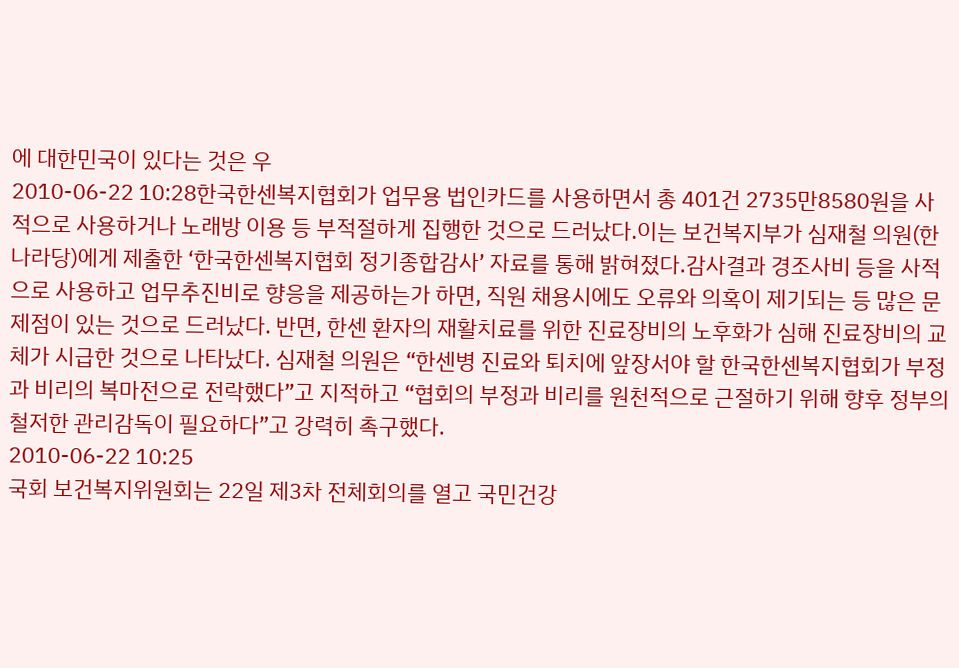에 대한민국이 있다는 것은 우
2010-06-22 10:28한국한센복지협회가 업무용 법인카드를 사용하면서 총 401건 2735만8580원을 사적으로 사용하거나 노래방 이용 등 부적절하게 집행한 것으로 드러났다.이는 보건복지부가 심재철 의원(한나라당)에게 제출한 ‘한국한센복지협회 정기종합감사’ 자료를 통해 밝혀졌다.감사결과 경조사비 등을 사적으로 사용하고 업무추진비로 향응을 제공하는가 하면, 직원 채용시에도 오류와 의혹이 제기되는 등 많은 문제점이 있는 것으로 드러났다. 반면, 한센 환자의 재활치료를 위한 진료장비의 노후화가 심해 진료장비의 교체가 시급한 것으로 나타났다. 심재철 의원은 “한센병 진료와 퇴치에 앞장서야 할 한국한센복지협회가 부정과 비리의 복마전으로 전락했다”고 지적하고 “협회의 부정과 비리를 원천적으로 근절하기 위해 향후 정부의 철저한 관리감독이 필요하다”고 강력히 촉구했다.
2010-06-22 10:25
국회 보건복지위원회는 22일 제3차 전체회의를 열고 국민건강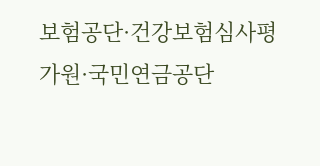보험공단·건강보험심사평가원·국민연금공단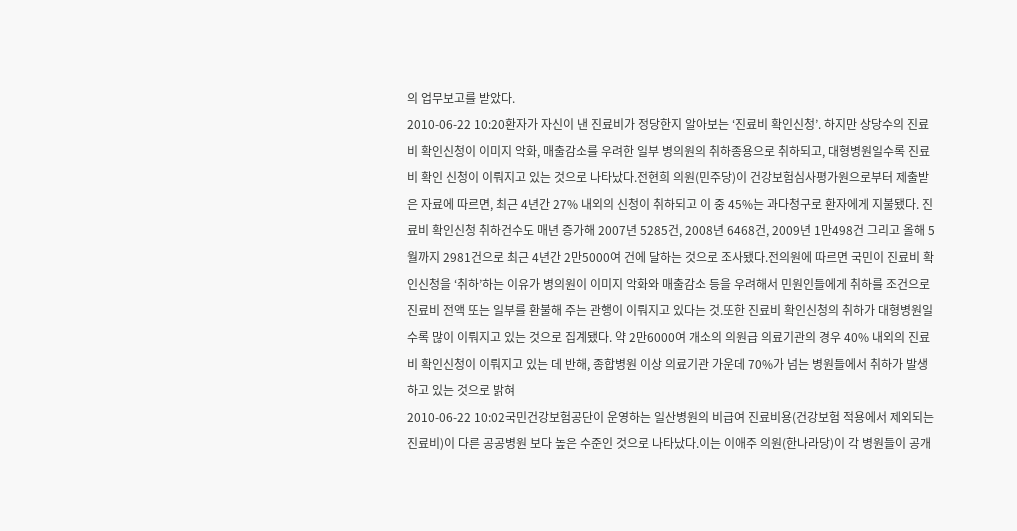의 업무보고를 받았다.
2010-06-22 10:20환자가 자신이 낸 진료비가 정당한지 알아보는 ‘진료비 확인신청’. 하지만 상당수의 진료비 확인신청이 이미지 악화, 매출감소를 우려한 일부 병의원의 취하종용으로 취하되고, 대형병원일수록 진료비 확인 신청이 이뤄지고 있는 것으로 나타났다.전현희 의원(민주당)이 건강보험심사평가원으로부터 제출받은 자료에 따르면, 최근 4년간 27% 내외의 신청이 취하되고 이 중 45%는 과다청구로 환자에게 지불됐다. 진료비 확인신청 취하건수도 매년 증가해 2007년 5285건, 2008년 6468건, 2009년 1만498건 그리고 올해 5월까지 2981건으로 최근 4년간 2만5000여 건에 달하는 것으로 조사됐다.전의원에 따르면 국민이 진료비 확인신청을 ‘취하’하는 이유가 병의원이 이미지 악화와 매출감소 등을 우려해서 민원인들에게 취하를 조건으로 진료비 전액 또는 일부를 환불해 주는 관행이 이뤄지고 있다는 것.또한 진료비 확인신청의 취하가 대형병원일수록 많이 이뤄지고 있는 것으로 집계됐다. 약 2만6000여 개소의 의원급 의료기관의 경우 40% 내외의 진료비 확인신청이 이뤄지고 있는 데 반해, 종합병원 이상 의료기관 가운데 70%가 넘는 병원들에서 취하가 발생하고 있는 것으로 밝혀
2010-06-22 10:02국민건강보험공단이 운영하는 일산병원의 비급여 진료비용(건강보험 적용에서 제외되는 진료비)이 다른 공공병원 보다 높은 수준인 것으로 나타났다.이는 이애주 의원(한나라당)이 각 병원들이 공개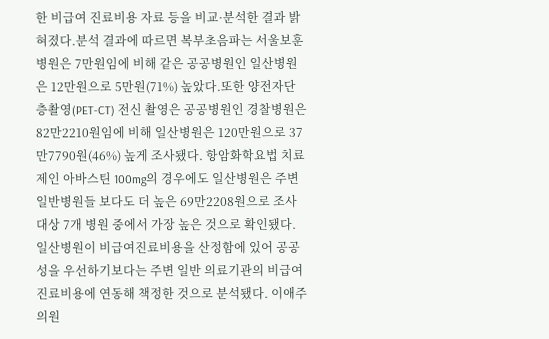한 비급여 진료비용 자료 등을 비교·분석한 결과 밝혀졌다.분석 결과에 따르면 복부초음파는 서울보훈병원은 7만원임에 비해 같은 공공병원인 일산병원은 12만원으로 5만원(71%) 높았다.또한 양전자단층촬영(PET-CT) 전신 촬영은 공공병원인 경찰병원은 82만2210원임에 비해 일산병원은 120만원으로 37만7790원(46%) 높게 조사됐다. 항암화학요법 치료제인 아바스틴 100mg의 경우에도 일산병원은 주변 일반병원들 보다도 더 높은 69만2208원으로 조사대상 7개 병원 중에서 가장 높은 것으로 확인됐다.일산병원이 비급여진료비용을 산정함에 있어 공공성을 우선하기보다는 주변 일반 의료기관의 비급여진료비용에 연동해 책정한 것으로 분석됐다. 이애주 의원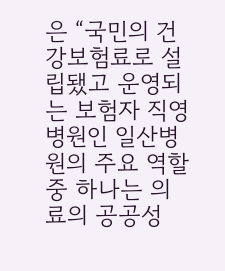은 “국민의 건강보험료로 설립됐고 운영되는 보험자 직영병원인 일산병원의 주요 역할 중 하나는 의료의 공공성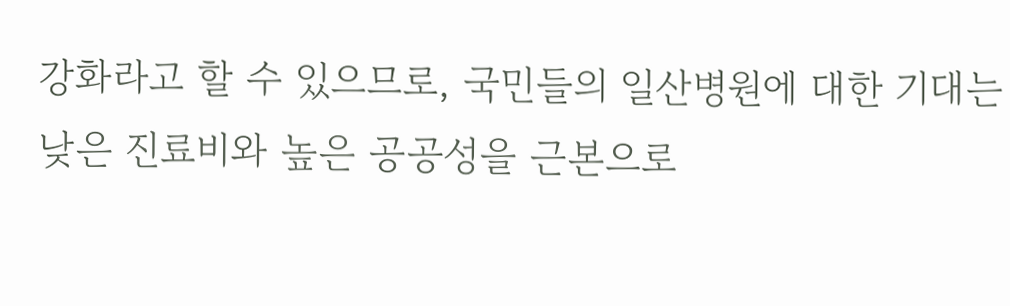강화라고 할 수 있으므로, 국민들의 일산병원에 대한 기대는 낮은 진료비와 높은 공공성을 근본으로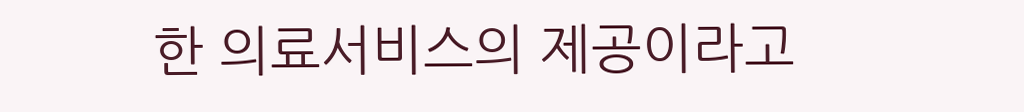한 의료서비스의 제공이라고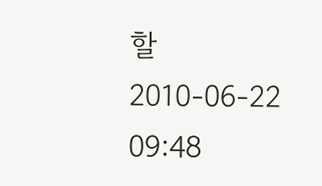할
2010-06-22 09:48